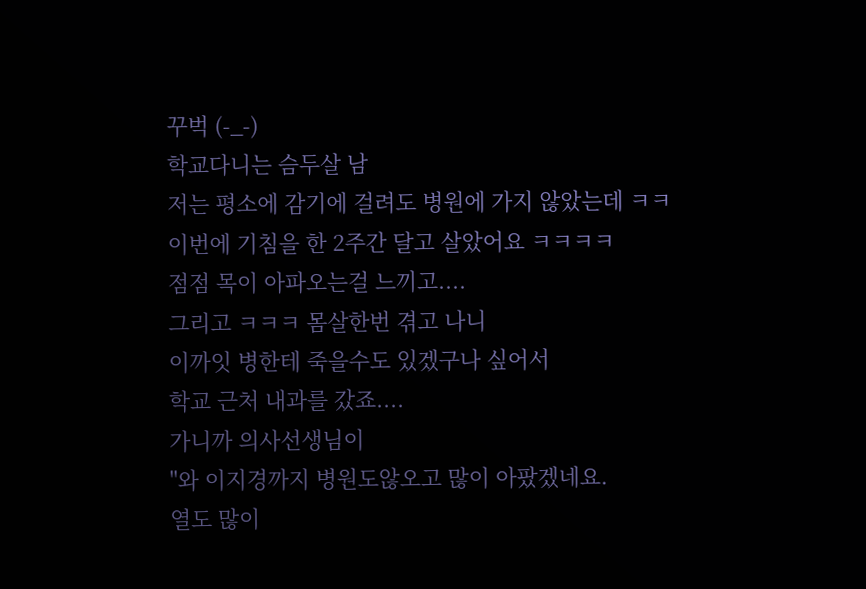꾸벅 (-_-)
학교다니는 슴두살 남
저는 평소에 감기에 걸려도 병원에 가지 않았는데 ㅋㅋ
이번에 기침을 한 2주간 달고 살았어요 ㅋㅋㅋㅋ
점점 목이 아파오는걸 느끼고....
그리고 ㅋㅋㅋ 몸살한번 겪고 나니
이까잇 병한테 죽을수도 있겠구나 싶어서
학교 근처 내과를 갔죠....
가니까 의사선생님이
"와 이지경까지 병원도않오고 많이 아팠겠네요.
열도 많이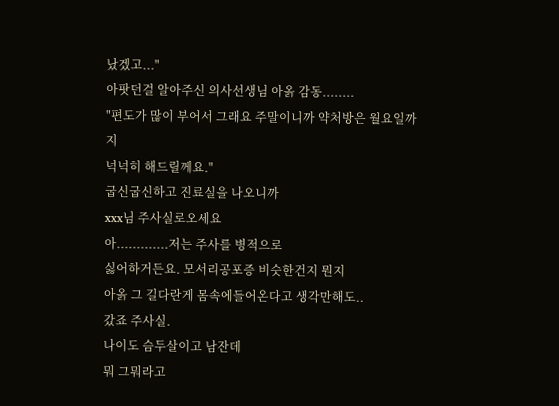났겠고..."
아팟던걸 알아주신 의사선생님 아옭 감동........
"편도가 많이 부어서 그래요 주말이니까 약처방은 월요일까지
넉넉히 해드릴께요."
굽신굽신하고 진료실을 나오니까
xxx님 주사실로오세요
아.............저는 주사를 병적으로
싫어하거든요. 모서리공포증 비슷한건지 뭔지
아옭 그 길다란게 몸속에들어온다고 생각만해도..
갔죠 주사실.
나이도 슴두살이고 남잔데
뭐 그뭐라고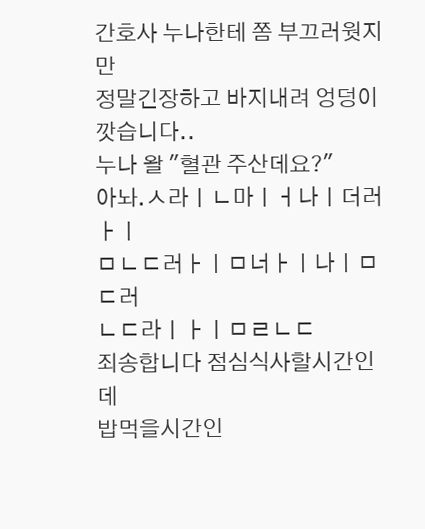간호사 누나한테 쫌 부끄러웟지만
정말긴장하고 바지내려 엉덩이깟습니다..
누나 왈 "혈관 주산데요?"
아놔.ㅅ라ㅣㄴ마ㅣㅓ나ㅣ더러ㅏㅣ
ㅁㄴㄷ러ㅏㅣㅁ너ㅏㅣ나ㅣㅁㄷ러
ㄴㄷ라ㅣㅏㅣㅁㄹㄴㄷ
죄송합니다 점심식사할시간인데
밥먹을시간인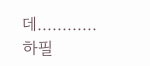데............
하필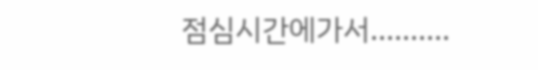점심시간에가서..........